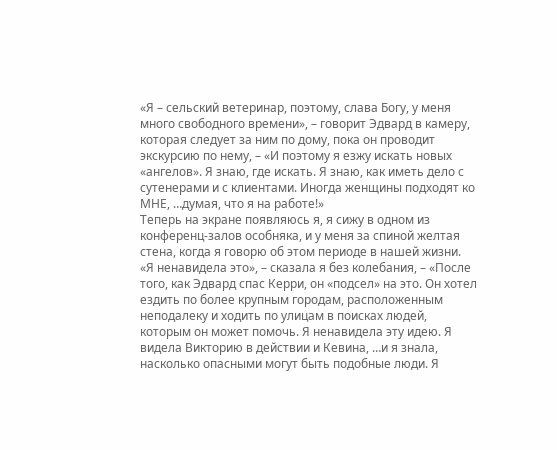«Я – сельский ветеринар, поэтому, слава Богу, у меня много свободного времени», – говорит Эдвард в камеру, которая следует за ним по дому, пока он проводит экскурсию по нему, – «И поэтому я езжу искать новых «ангелов». Я знаю, где искать. Я знаю, как иметь дело с сутенерами и с клиентами. Иногда женщины подходят ко МНЕ, …думая, что я на работе!»
Теперь на экране появляюсь я, я сижу в одном из конференц-залов особняка, и у меня за спиной желтая стена, когда я говорю об этом периоде в нашей жизни.
«Я ненавидела это», – сказала я без колебания, – «После того, как Эдвард спас Керри, он «подсел» на это. Он хотел ездить по более крупным городам, расположенным неподалеку и ходить по улицам в поисках людей, которым он может помочь. Я ненавидела эту идею. Я видела Викторию в действии и Кевина, …и я знала, насколько опасными могут быть подобные люди. Я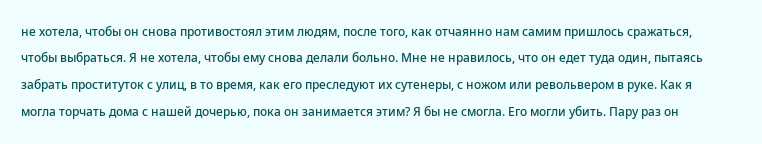не хотела, чтобы он снова противостоял этим людям, после того, как отчаянно нам самим пришлось сражаться, чтобы выбраться. Я не хотела, чтобы ему снова делали больно. Мне не нравилось, что он едет туда один, пытаясь забрать проституток с улиц, в то время, как его преследуют их сутенеры, с ножом или револьвером в руке. Как я могла торчать дома с нашей дочерью, пока он занимается этим? Я бы не смогла. Его могли убить. Пару раз он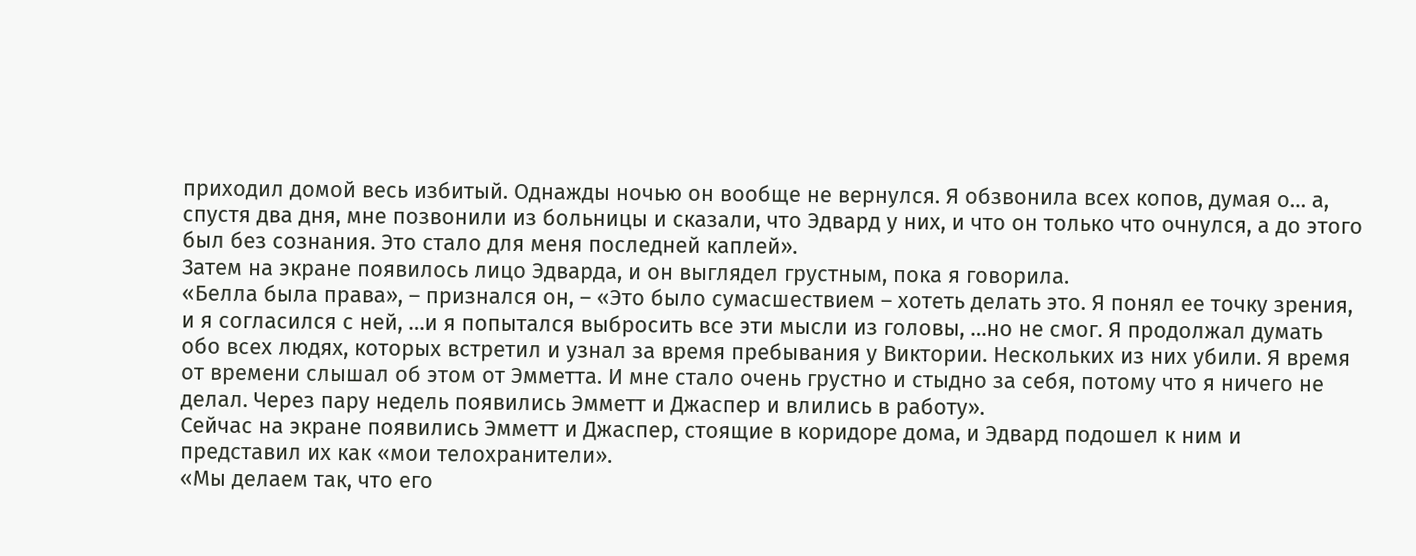приходил домой весь избитый. Однажды ночью он вообще не вернулся. Я обзвонила всех копов, думая о… а, спустя два дня, мне позвонили из больницы и сказали, что Эдвард у них, и что он только что очнулся, а до этого был без сознания. Это стало для меня последней каплей».
Затем на экране появилось лицо Эдварда, и он выглядел грустным, пока я говорила.
«Белла была права», – признался он, – «Это было сумасшествием – хотеть делать это. Я понял ее точку зрения, и я согласился с ней, …и я попытался выбросить все эти мысли из головы, …но не смог. Я продолжал думать обо всех людях, которых встретил и узнал за время пребывания у Виктории. Нескольких из них убили. Я время от времени слышал об этом от Эмметта. И мне стало очень грустно и стыдно за себя, потому что я ничего не делал. Через пару недель появились Эмметт и Джаспер и влились в работу».
Сейчас на экране появились Эмметт и Джаспер, стоящие в коридоре дома, и Эдвард подошел к ним и представил их как «мои телохранители».
«Мы делаем так, что его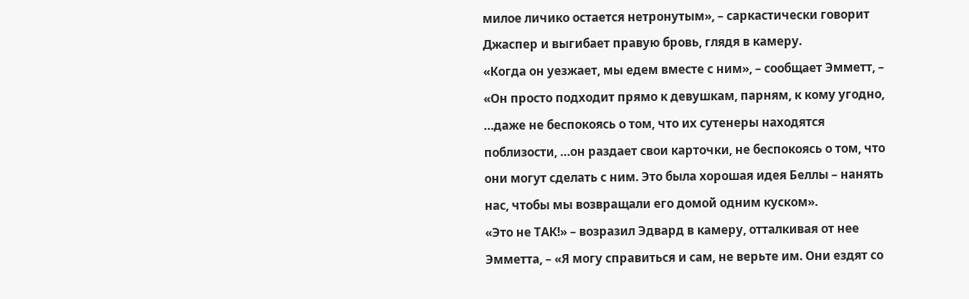милое личико остается нетронутым», – саркастически говорит Джаспер и выгибает правую бровь, глядя в камеру.
«Когда он уезжает, мы едем вместе с ним», – сообщает Эмметт, – «Он просто подходит прямо к девушкам, парням, к кому угодно, …даже не беспокоясь о том, что их сутенеры находятся поблизости, …он раздает свои карточки, не беспокоясь о том, что они могут сделать с ним. Это была хорошая идея Беллы – нанять нас, чтобы мы возвращали его домой одним куском».
«Это не ТАК!» – возразил Эдвард в камеру, отталкивая от нее Эмметта, – «Я могу справиться и сам, не верьте им. Они ездят со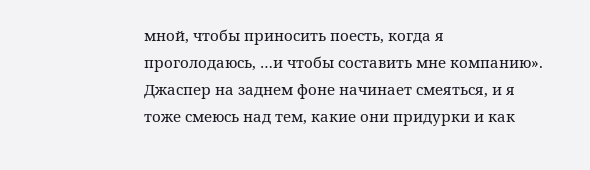мной, чтобы приносить поесть, когда я проголодаюсь, …и чтобы составить мне компанию».
Джаспер на заднем фоне начинает смеяться, и я тоже смеюсь над тем, какие они придурки и как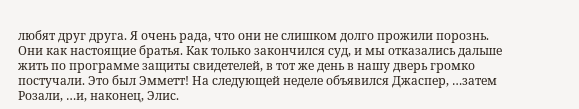любят друг друга. Я очень рада, что они не слишком долго прожили порознь. Они как настоящие братья. Как только закончился суд, и мы отказались дальше жить по программе защиты свидетелей, в тот же день в нашу дверь громко постучали. Это был Эмметт! На следующей неделе объявился Джаспер, …затем Розали, …и, наконец, Элис.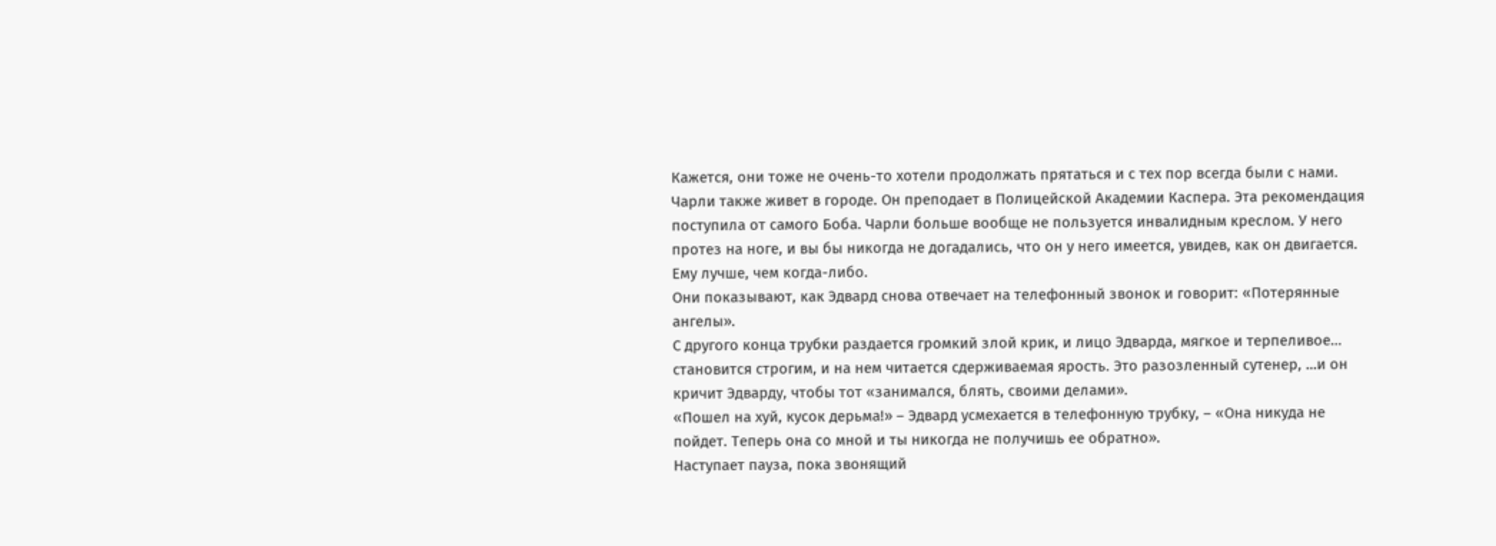Кажется, они тоже не очень-то хотели продолжать прятаться и с тех пор всегда были с нами.
Чарли также живет в городе. Он преподает в Полицейской Академии Каспера. Эта рекомендация поступила от самого Боба. Чарли больше вообще не пользуется инвалидным креслом. У него протез на ноге, и вы бы никогда не догадались, что он у него имеется, увидев, как он двигается. Ему лучше, чем когда-либо.
Они показывают, как Эдвард снова отвечает на телефонный звонок и говорит: «Потерянные ангелы».
С другого конца трубки раздается громкий злой крик, и лицо Эдварда, мягкое и терпеливое… становится строгим, и на нем читается сдерживаемая ярость. Это разозленный сутенер, …и он кричит Эдварду, чтобы тот «занимался, блять, своими делами».
«Пошел на хуй, кусок дерьма!» – Эдвард усмехается в телефонную трубку, – «Она никуда не пойдет. Теперь она со мной и ты никогда не получишь ее обратно».
Наступает пауза, пока звонящий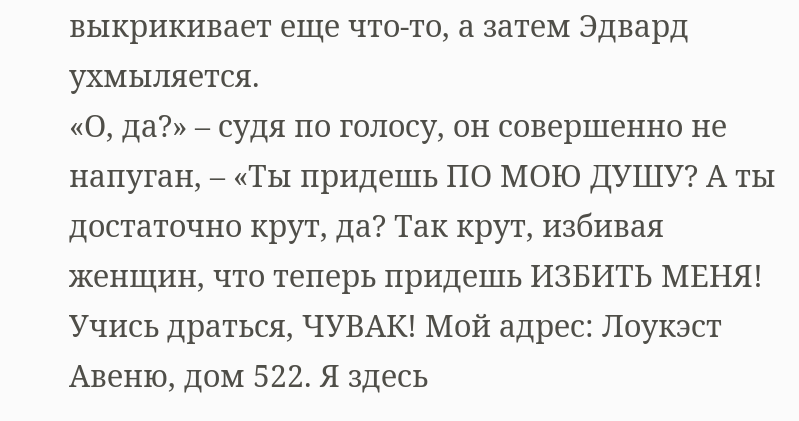выкрикивает еще что-то, а затем Эдвард ухмыляется.
«О, да?» – судя по голосу, он совершенно не напуган, – «Ты придешь ПО МОЮ ДУШУ? А ты достаточно крут, да? Так крут, избивая женщин, что теперь придешь ИЗБИТЬ МЕНЯ! Учись драться, ЧУВАК! Мой адрес: Лоукэст Авеню, дом 522. Я здесь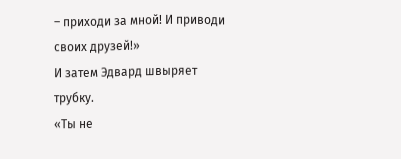– приходи за мной! И приводи своих друзей!»
И затем Эдвард швыряет трубку.
«Ты не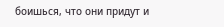боишься, что они придут и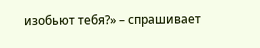изобьют тебя?» – спрашивает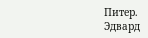Питер.
Эдвард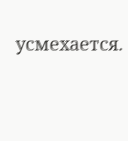усмехается.